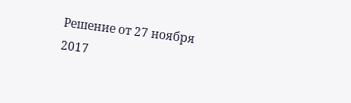Решение от 27 ноября 2017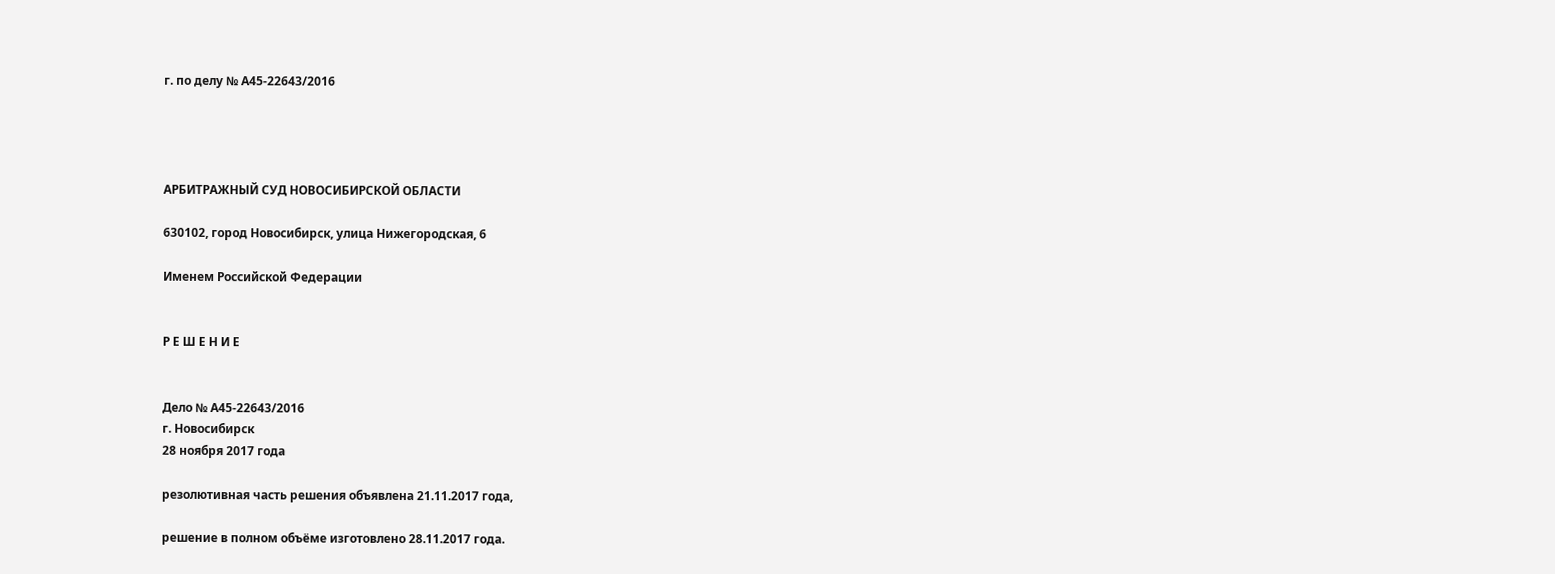г. по делу № А45-22643/2016




АРБИТРАЖНЫЙ СУД НОВОСИБИРСКОЙ ОБЛАСТИ

630102, город Новосибирск, улица Нижегородская, 6

Именем Российской Федерации


Р Е Ш Е Н И Е


Дело № А45-22643/2016
г. Новосибирск
28 ноября 2017 года

резолютивная часть решения объявлена 21.11.2017 года,

решение в полном объёме изготовлено 28.11.2017 года.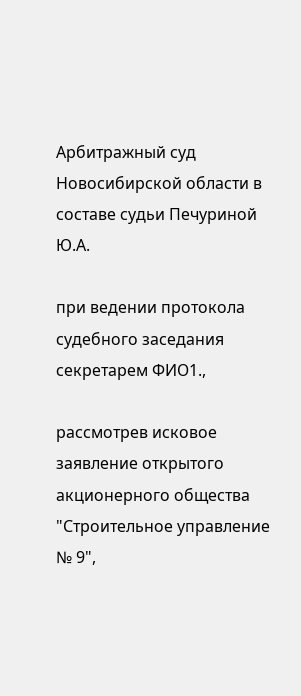Арбитражный суд Новосибирской области в составе судьи Печуриной Ю.А.

при ведении протокола судебного заседания секретарем ФИО1.,

рассмотрев исковое заявление открытого акционерного общества "Строительное управление № 9",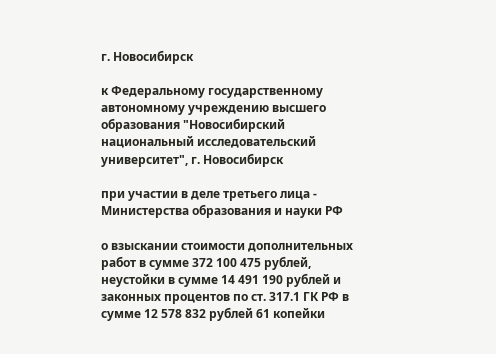г. Новосибирск

к Федеральному государственному автономному учреждению высшего образования "Новосибирский национальный исследовательский университет", г. Новосибирск

при участии в деле третьего лица - Министерства образования и науки РФ

о взыскании стоимости дополнительных работ в сумме 372 100 475 рублей, неустойки в сумме 14 491 190 рублей и законных процентов по ст. 317.1 ГК РФ в сумме 12 578 832 рублей 61 копейки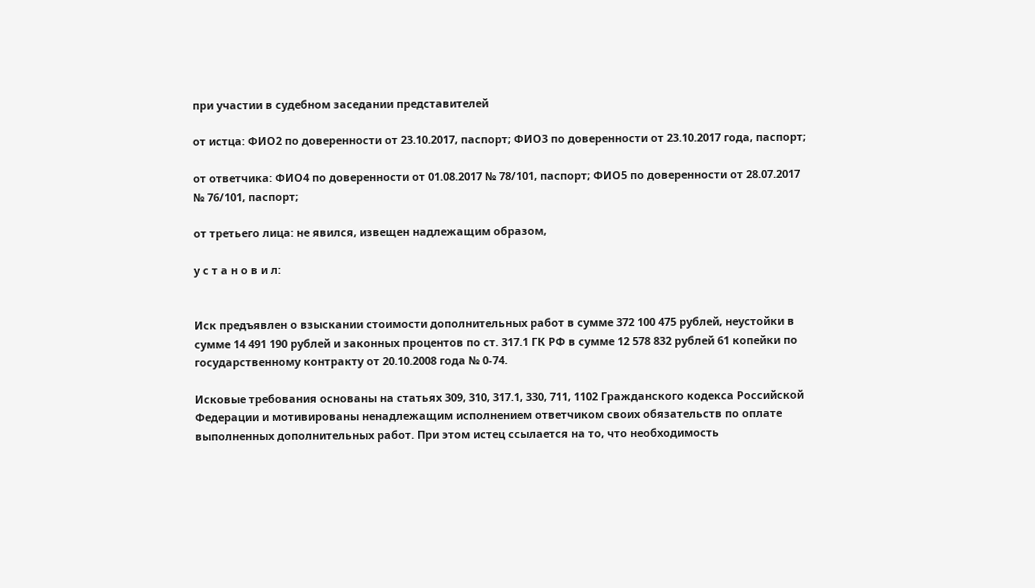при участии в судебном заседании представителей

от истца: ФИО2 по доверенности от 23.10.2017, паспорт; ФИО3 по доверенности от 23.10.2017 года, паспорт;

от ответчика: ФИО4 по доверенности от 01.08.2017 № 78/101, паспорт; ФИО5 по доверенности от 28.07.2017 № 76/101, паспорт;

от третьего лица: не явился, извещен надлежащим образом,

у с т а н о в и л:


Иск предъявлен о взыскании стоимости дополнительных работ в сумме 372 100 475 рублей, неустойки в сумме 14 491 190 рублей и законных процентов по ст. 317.1 ГК РФ в сумме 12 578 832 рублей 61 копейки по государственному контракту от 20.10.2008 года № 0-74.

Исковые требования основаны на статьях 309, 310, 317.1, 330, 711, 1102 Гражданского кодекса Российской Федерации и мотивированы ненадлежащим исполнением ответчиком своих обязательств по оплате выполненных дополнительных работ. При этом истец ссылается на то, что необходимость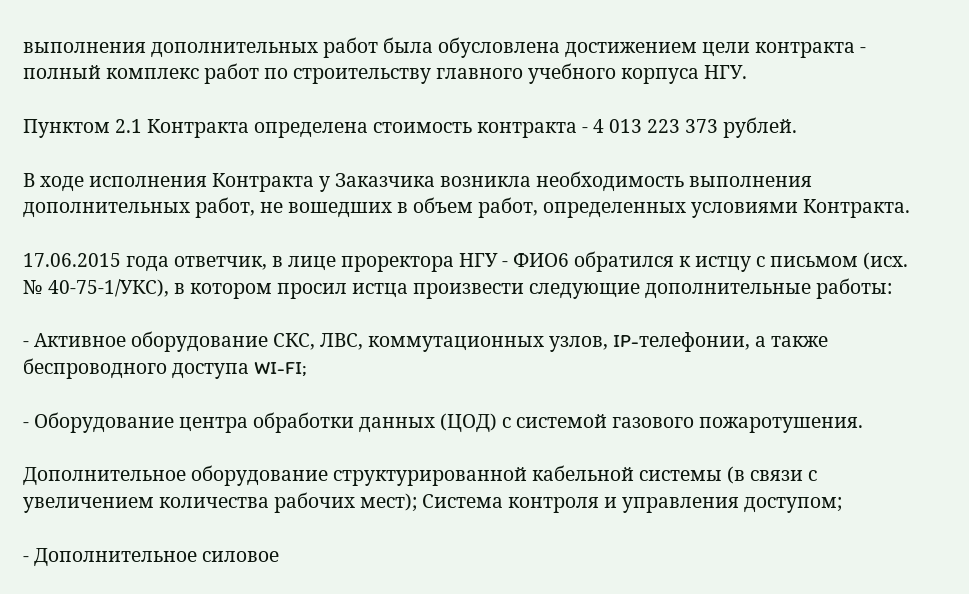выполнения дополнительных работ была обусловлена достижением цели контракта - полный комплекс работ по строительству главного учебного корпуса НГУ.

Пунктом 2.1 Контракта определена стоимость контракта - 4 013 223 373 рублей.

В ходе исполнения Контракта у Заказчика возникла необходимость выполнения дополнительных работ, не вошедших в объем работ, определенных условиями Контракта.

17.06.2015 года ответчик, в лице проректора НГУ - ФИО6 обратился к истцу с письмом (исх. № 40-75-1/УКС), в котором просил истца произвести следующие дополнительные работы:

- Активное оборудование СКС, ЛВС, коммутационных узлов, IP-телефонии, а также беспроводного доступа WI-FI;

- Оборудование центра обработки данных (ЦОД) с системой газового пожаротушения.

Дополнительное оборудование структурированной кабельной системы (в связи с увеличением количества рабочих мест); Система контроля и управления доступом;

- Дополнительное силовое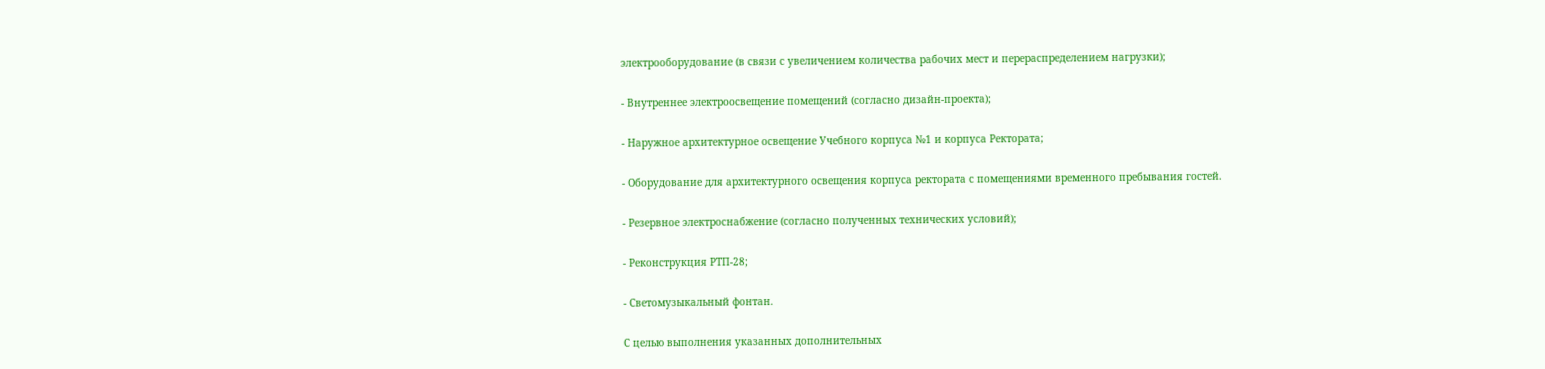электрооборудование (в связи с увеличением количества рабочих мест и перераспределением нагрузки);

- Внутреннее электроосвещение помещений (согласно дизайн-проекта);

- Наружное архитектурное освещение Учебного корпуса №1 и корпуса Ректората;

- Оборудование для архитектурного освещения корпуса ректората с помещениями временного пребывания гостей.

- Резервное электроснабжение (согласно полученных технических условий);

- Реконструкция РТП-28;

- Светомузыкальный фонтан.

С целью выполнения указанных дополнительных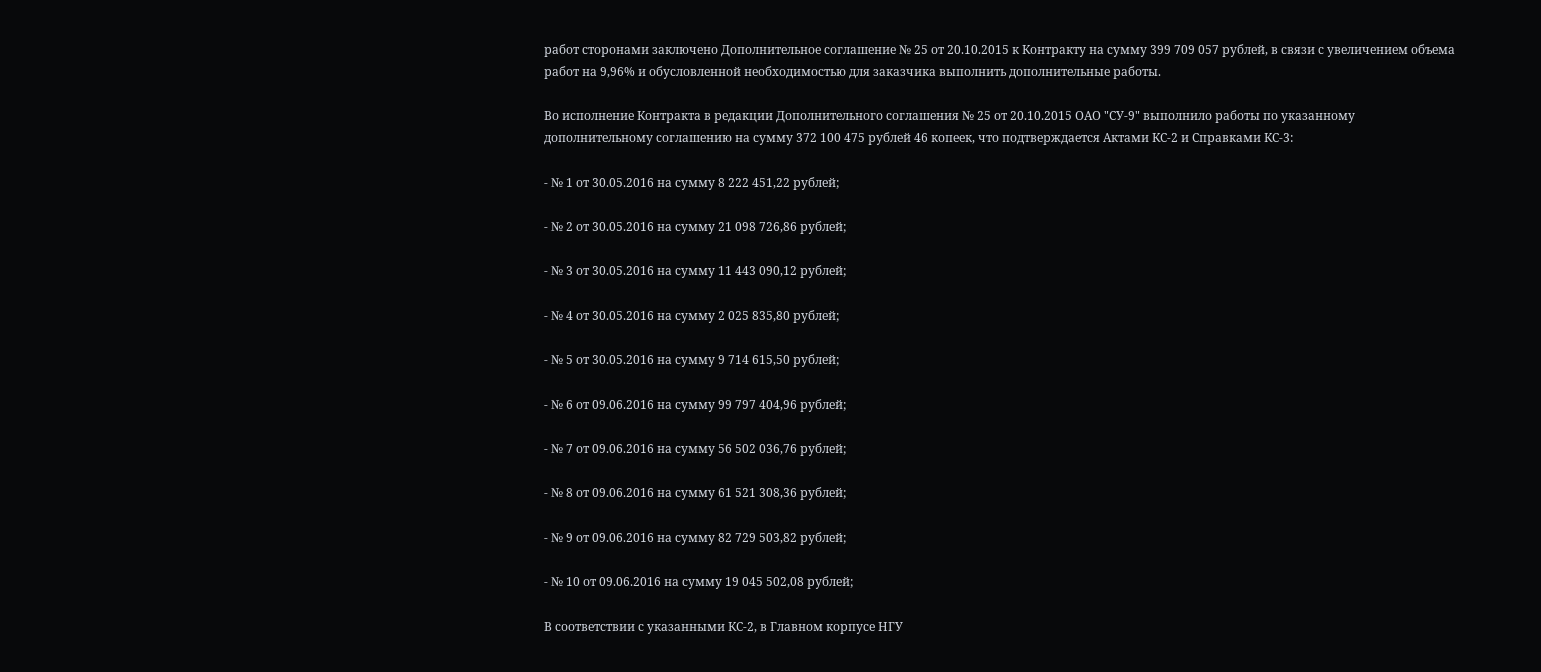работ сторонами заключено Дополнительное соглашение № 25 от 20.10.2015 к Контракту на сумму 399 709 057 рублей, в связи с увеличением объема работ на 9,96% и обусловленной необходимостью для заказчика выполнить дополнительные работы.

Во исполнение Контракта в редакции Дополнительного соглашения № 25 от 20.10.2015 ОАО "СУ-9" выполнило работы по указанному дополнительному соглашению на сумму 372 100 475 рублей 46 копеек, что подтверждается Актами КС-2 и Справками КС-3:

- № 1 от 30.05.2016 на сумму 8 222 451,22 рублей;

- № 2 от 30.05.2016 на сумму 21 098 726,86 рублей;

- № 3 от 30.05.2016 на сумму 11 443 090,12 рублей;

- № 4 от 30.05.2016 на сумму 2 025 835,80 рублей;

- № 5 от 30.05.2016 на сумму 9 714 615,50 рублей;

- № 6 от 09.06.2016 на сумму 99 797 404,96 рублей;

- № 7 от 09.06.2016 на сумму 56 502 036,76 рублей;

- № 8 от 09.06.2016 на сумму 61 521 308,36 рублей;

- № 9 от 09.06.2016 на сумму 82 729 503,82 рублей;

- № 10 от 09.06.2016 на сумму 19 045 502,08 рублей;

В соответствии с указанными КС-2, в Главном корпусе НГУ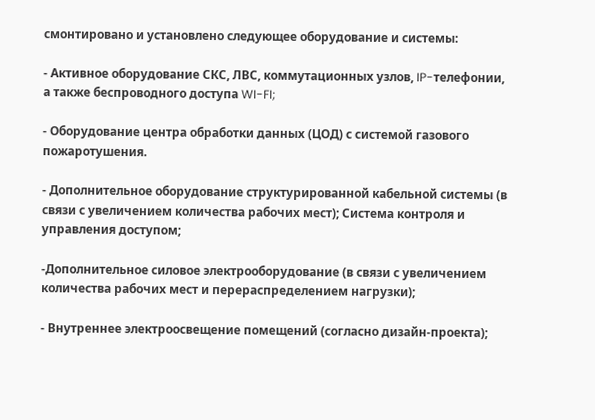смонтировано и установлено следующее оборудование и системы:

- Активное оборудование СКС, ЛВС, коммутационных узлов, IP-телефонии, а также беспроводного доступа WI-FI;

- Оборудование центра обработки данных (ЦОД) с системой газового пожаротушения.

- Дополнительное оборудование структурированной кабельной системы (в связи с увеличением количества рабочих мест); Система контроля и управления доступом;

-Дополнительное силовое электрооборудование (в связи с увеличением количества рабочих мест и перераспределением нагрузки);

- Внутреннее электроосвещение помещений (согласно дизайн-проекта);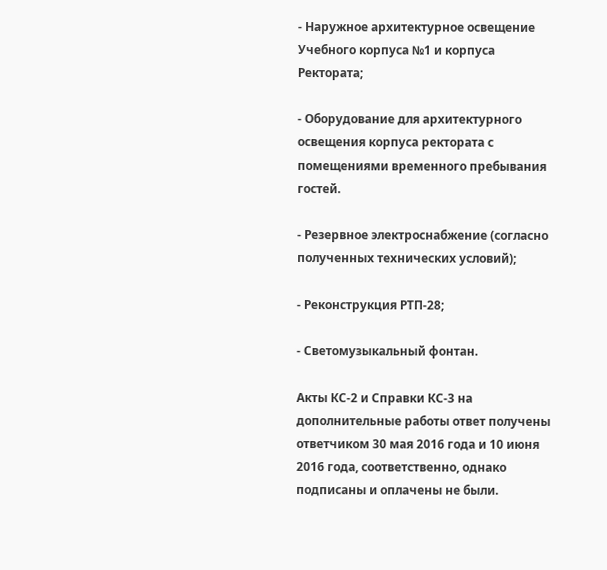- Наружное архитектурное освещение Учебного корпуса №1 и корпуса Ректората;

- Оборудование для архитектурного освещения корпуса ректората с помещениями временного пребывания гостей.

- Резервное электроснабжение (согласно полученных технических условий);

- Реконструкция РТП-28;

- Светомузыкальный фонтан.

Акты КС-2 и Справки КС-3 на дополнительные работы ответ получены ответчиком 30 мая 2016 года и 10 июня 2016 года, соответственно, однако подписаны и оплачены не были.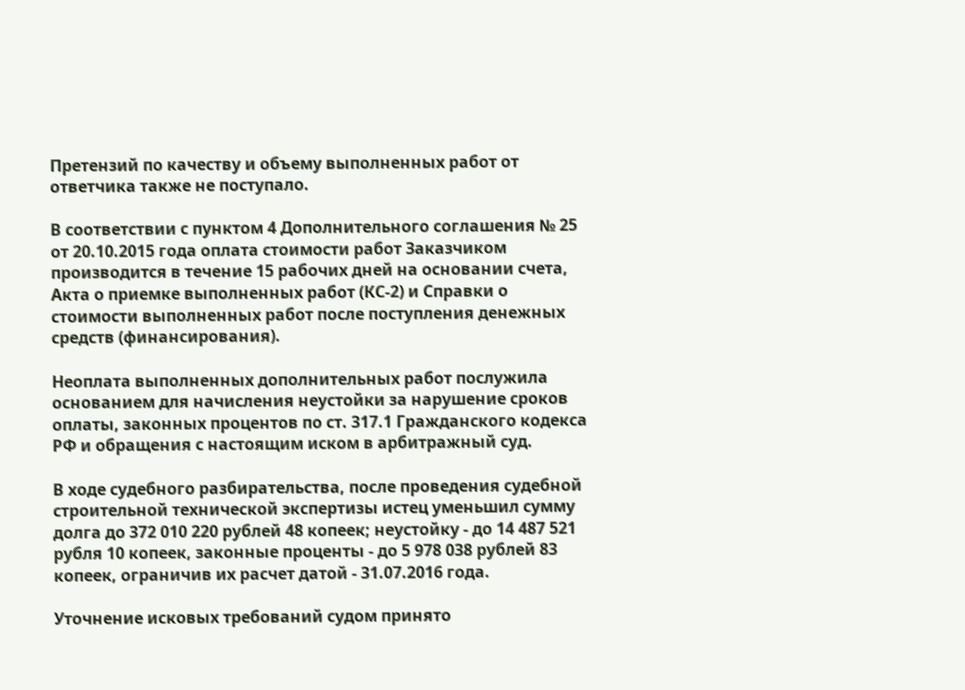Претензий по качеству и объему выполненных работ от ответчика также не поступало.

В соответствии с пунктом 4 Дополнительного соглашения № 25 от 20.10.2015 года оплата стоимости работ Заказчиком производится в течение 15 рабочих дней на основании счета, Акта о приемке выполненных работ (КС-2) и Справки о стоимости выполненных работ после поступления денежных средств (финансирования).

Неоплата выполненных дополнительных работ послужила основанием для начисления неустойки за нарушение сроков оплаты, законных процентов по ст. 317.1 Гражданского кодекса РФ и обращения с настоящим иском в арбитражный суд.

В ходе судебного разбирательства, после проведения судебной строительной технической экспертизы истец уменьшил сумму долга до 372 010 220 рублей 48 копеек; неустойку - до 14 487 521 рубля 10 копеек, законные проценты - до 5 978 038 рублей 83 копеек, ограничив их расчет датой - 31.07.2016 года.

Уточнение исковых требований судом принято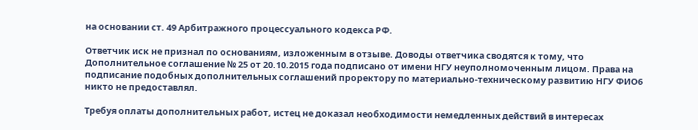на основании ст. 49 Арбитражного процессуального кодекса РФ.

Ответчик иск не признал по основаниям, изложенным в отзыве. Доводы ответчика сводятся к тому, что Дополнительное соглашение № 25 от 20.10.2015 года подписано от имени НГУ неуполномоченным лицом. Права на подписание подобных дополнительных соглашений проректору по материально-техническому развитию НГУ ФИО6 никто не предоставлял.

Требуя оплаты дополнительных работ, истец не доказал необходимости немедленных действий в интересах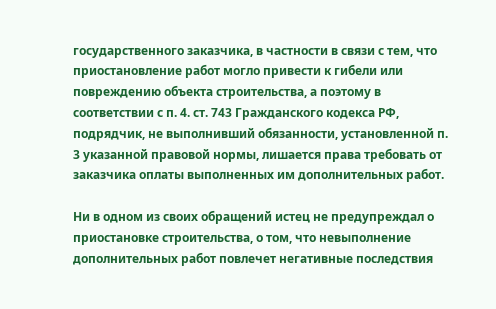государственного заказчика, в частности в связи с тем, что приостановление работ могло привести к гибели или повреждению объекта строительства, а поэтому в соответствии с п. 4. ст. 743 Гражданского кодекса РФ, подрядчик, не выполнивший обязанности, установленной п. 3 указанной правовой нормы, лишается права требовать от заказчика оплаты выполненных им дополнительных работ.

Ни в одном из своих обращений истец не предупреждал о приостановке строительства, о том, что невыполнение дополнительных работ повлечет негативные последствия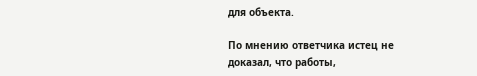для объекта.

По мнению ответчика истец не доказал, что работы,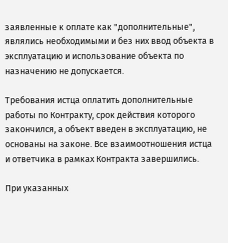заявленные к оплате как "дополнительные", являлись необходимыми и без них ввод объекта в эксплуатацию и использование объекта по назначению не допускается.

Требования истца оплатить дополнительные работы по Контракту, срок действия которого закончился, а объект введен в эксплуатацию, не основаны на законе. Все взаимоотношения истца и ответчика в рамках Контракта завершились.

При указанных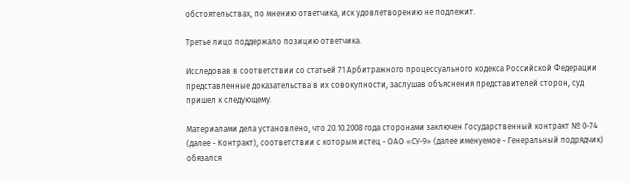обстоятельствах, по мнению ответчика, иск удовлетворению не подлежит.

Третье лицо поддержало позицию ответчика.

Исследовав в соответствии со статьей 71 Арбитражного процессуального кодекса Российской Федерации представленные доказательства в их совокупности, заслушав объяснения представителей сторон, суд пришел к следующему.

Материалами дела установлено, что 20.10.2008 года сторонами заключен Государственный контракт № 0-74 (далее - Контракт), соответствии с которым истец - ОАО «СУ-9» (далее именуемое - Генеральный подрядчик) обязался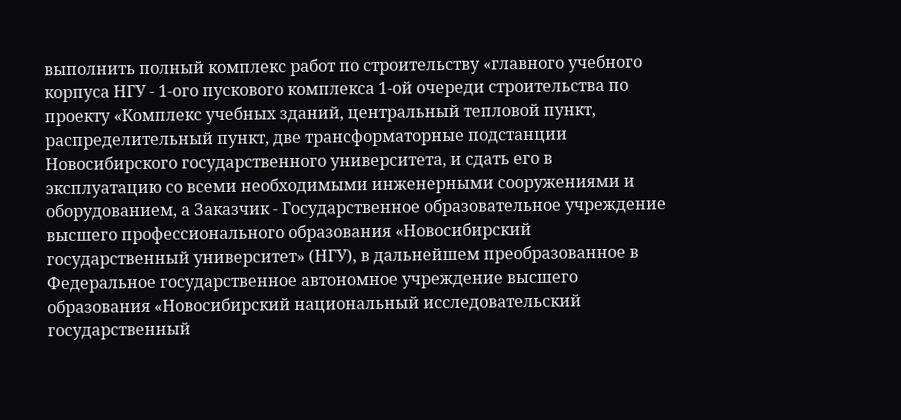выполнить полный комплекс работ по строительству «главного учебного корпуса НГУ - 1-ого пускового комплекса 1-ой очереди строительства по проекту «Комплекс учебных зданий, центральный тепловой пункт, распределительный пункт, две трансформаторные подстанции Новосибирского государственного университета, и сдать его в эксплуатацию со всеми необходимыми инженерными сооружениями и оборудованием, а Заказчик - Государственное образовательное учреждение высшего профессионального образования «Новосибирский государственный университет» (НГУ), в дальнейшем преобразованное в Федеральное государственное автономное учреждение высшего образования «Новосибирский национальный исследовательский государственный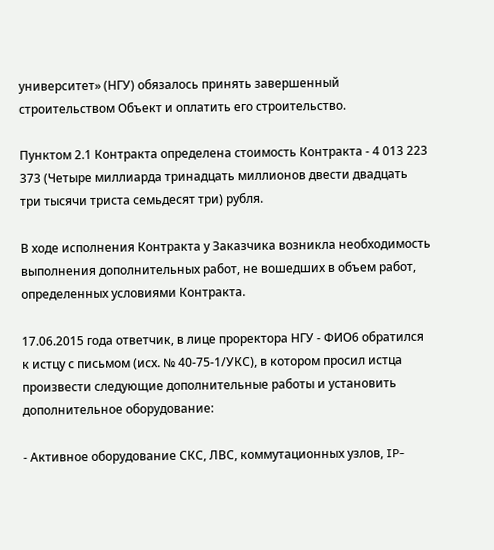университет» (НГУ) обязалось принять завершенный строительством Объект и оплатить его строительство.

Пунктом 2.1 Контракта определена стоимость Контракта - 4 013 223 373 (Четыре миллиарда тринадцать миллионов двести двадцать три тысячи триста семьдесят три) рубля.

В ходе исполнения Контракта у Заказчика возникла необходимость выполнения дополнительных работ, не вошедших в объем работ, определенных условиями Контракта.

17.06.2015 года ответчик, в лице проректора НГУ - ФИО6 обратился к истцу с письмом (исх. № 40-75-1/УКС), в котором просил истца произвести следующие дополнительные работы и установить дополнительное оборудование:

- Активное оборудование СКС, ЛВС, коммутационных узлов, IP-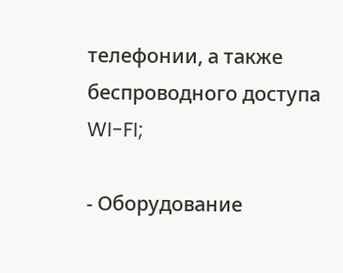телефонии, а также беспроводного доступа WI-FI;

- Оборудование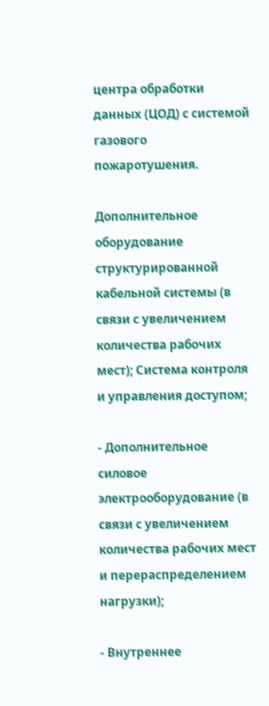центра обработки данных (ЦОД) с системой газового пожаротушения.

Дополнительное оборудование структурированной кабельной системы (в связи с увеличением количества рабочих мест); Система контроля и управления доступом;

- Дополнительное силовое электрооборудование (в связи с увеличением количества рабочих мест и перераспределением нагрузки);

- Внутреннее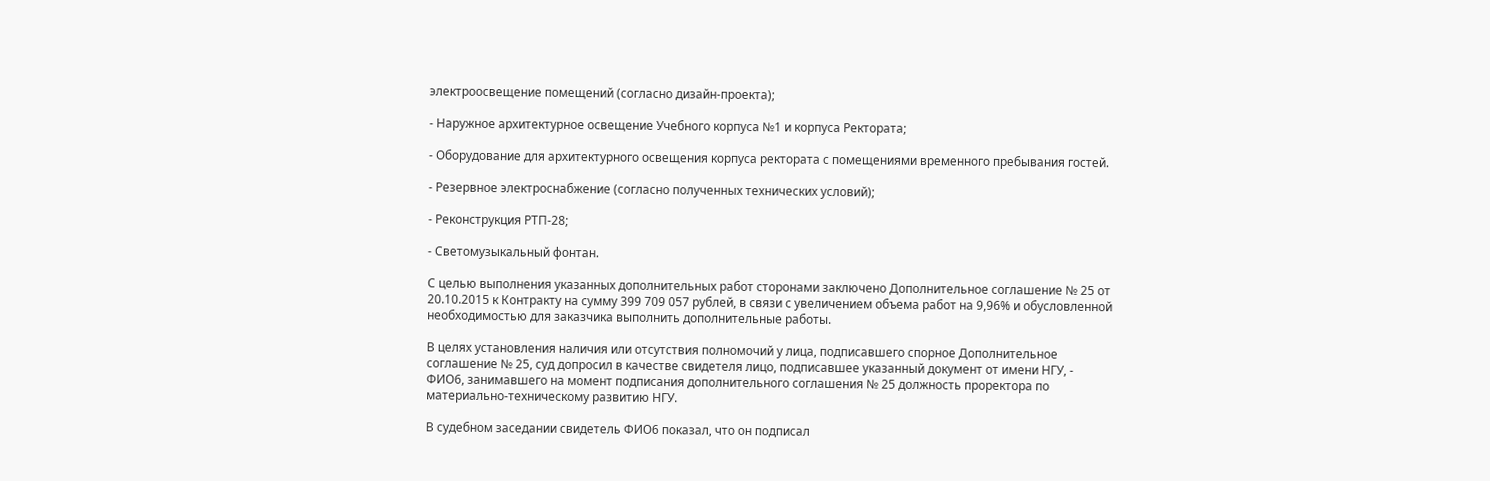электроосвещение помещений (согласно дизайн-проекта);

- Наружное архитектурное освещение Учебного корпуса №1 и корпуса Ректората;

- Оборудование для архитектурного освещения корпуса ректората с помещениями временного пребывания гостей.

- Резервное электроснабжение (согласно полученных технических условий);

- Реконструкция РТП-28;

- Светомузыкальный фонтан.

С целью выполнения указанных дополнительных работ сторонами заключено Дополнительное соглашение № 25 от 20.10.2015 к Контракту на сумму 399 709 057 рублей, в связи с увеличением объема работ на 9,96% и обусловленной необходимостью для заказчика выполнить дополнительные работы.

В целях установления наличия или отсутствия полномочий у лица, подписавшего спорное Дополнительное соглашение № 25, суд допросил в качестве свидетеля лицо, подписавшее указанный документ от имени НГУ, - ФИО6, занимавшего на момент подписания дополнительного соглашения № 25 должность проректора по материально-техническому развитию НГУ.

В судебном заседании свидетель ФИО6 показал, что он подписал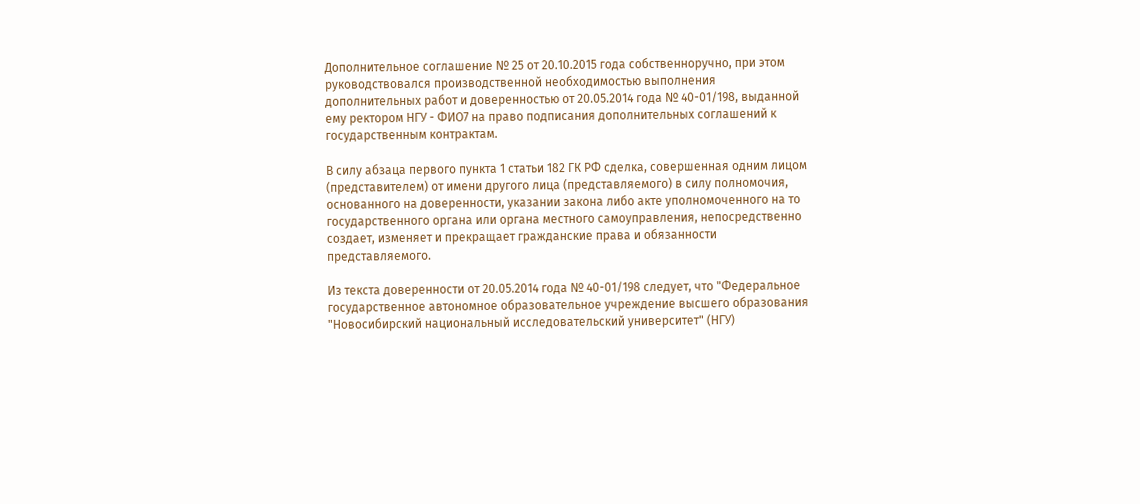Дополнительное соглашение № 25 от 20.10.2015 года собственноручно, при этом руководствовался производственной необходимостью выполнения дополнительных работ и доверенностью от 20.05.2014 года № 40-01/198, выданной ему ректором НГУ - ФИО7 на право подписания дополнительных соглашений к государственным контрактам.

В силу абзаца первого пункта 1 статьи 182 ГК РФ сделка, совершенная одним лицом (представителем) от имени другого лица (представляемого) в силу полномочия, основанного на доверенности, указании закона либо акте уполномоченного на то государственного органа или органа местного самоуправления, непосредственно создает, изменяет и прекращает гражданские права и обязанности представляемого.

Из текста доверенности от 20.05.2014 года № 40-01/198 следует, что "Федеральное государственное автономное образовательное учреждение высшего образования "Новосибирский национальный исследовательский университет" (НГУ)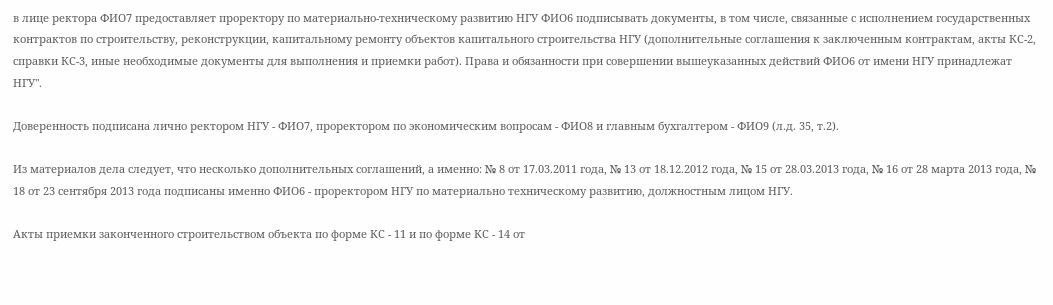в лице ректора ФИО7 предоставляет проректору по материально-техническому развитию НГУ ФИО6 подписывать документы, в том числе, связанные с исполнением государственных контрактов по строительству, реконструкции, капитальному ремонту объектов капитального строительства НГУ (дополнительные соглашения к заключенным контрактам, акты КС-2, справки КС-3, иные необходимые документы для выполнения и приемки работ). Права и обязанности при совершении вышеуказанных действий ФИО6 от имени НГУ принадлежат НГУ".

Доверенность подписана лично ректором НГУ - ФИО7, проректором по экономическим вопросам - ФИО8 и главным бухгалтером - ФИО9 (л.д. 35, т.2).

Из материалов дела следует, что несколько дополнительных соглашений, а именно: № 8 от 17.03.2011 года, № 13 от 18.12.2012 года, № 15 от 28.03.2013 года, № 16 от 28 марта 2013 года, № 18 от 23 сентября 2013 года подписаны именно ФИО6 - проректором НГУ по материально техническому развитию, должностным лицом НГУ.

Акты приемки законченного строительством объекта по форме КС - 11 и по форме КС - 14 от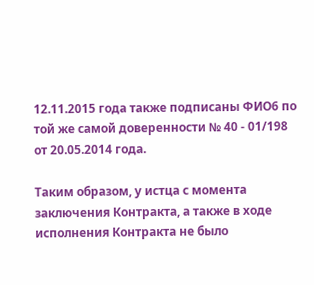12.11.2015 года также подписаны ФИО6 по той же самой доверенности № 40 - 01/198 от 20.05.2014 года.

Таким образом, у истца с момента заключения Контракта, а также в ходе исполнения Контракта не было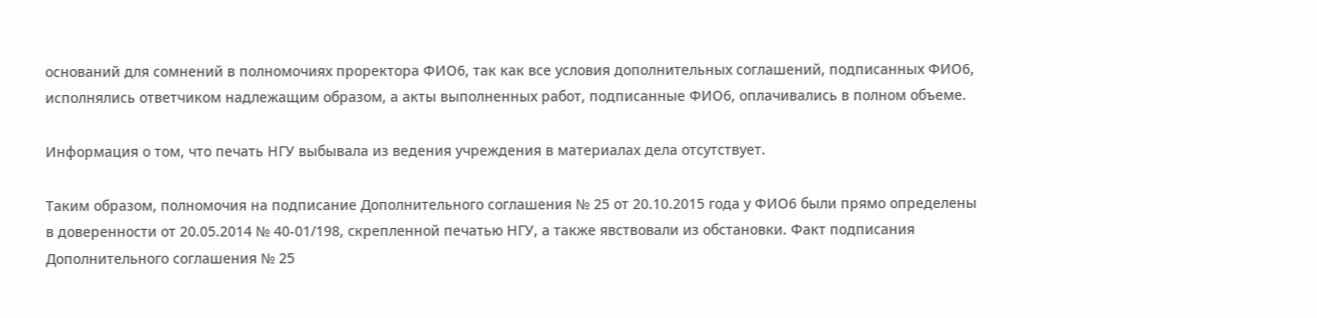оснований для сомнений в полномочиях проректора ФИО6, так как все условия дополнительных соглашений, подписанных ФИО6, исполнялись ответчиком надлежащим образом, а акты выполненных работ, подписанные ФИО6, оплачивались в полном объеме.

Информация о том, что печать НГУ выбывала из ведения учреждения в материалах дела отсутствует.

Таким образом, полномочия на подписание Дополнительного соглашения № 25 от 20.10.2015 года у ФИО6 были прямо определены в доверенности от 20.05.2014 № 40-01/198, скрепленной печатью НГУ, а также явствовали из обстановки. Факт подписания Дополнительного соглашения № 25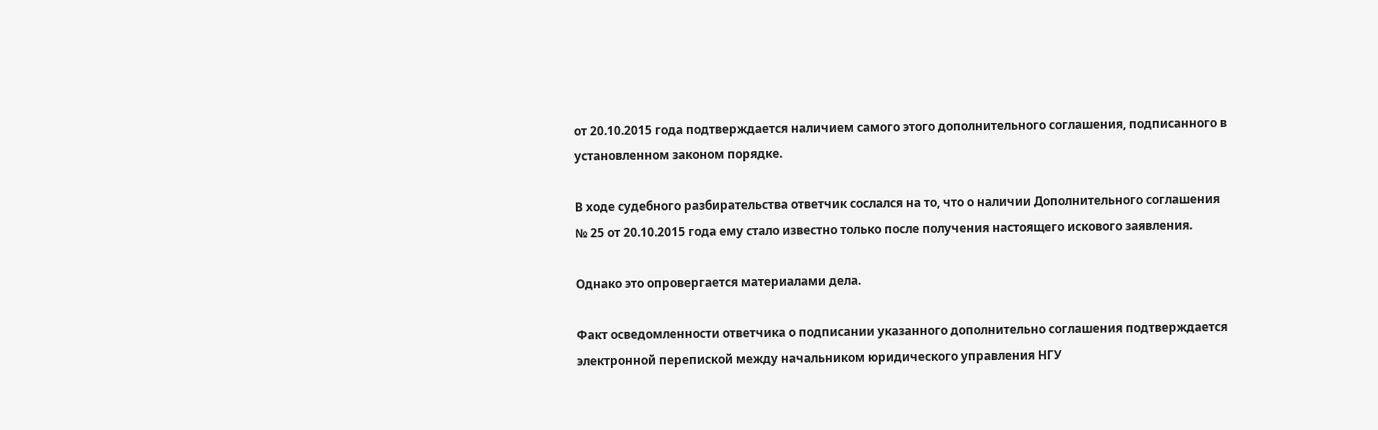от 20.10.2015 года подтверждается наличием самого этого дополнительного соглашения, подписанного в установленном законом порядке.

В ходе судебного разбирательства ответчик сослался на то, что о наличии Дополнительного соглашения № 25 от 20.10.2015 года ему стало известно только после получения настоящего искового заявления.

Однако это опровергается материалами дела.

Факт осведомленности ответчика о подписании указанного дополнительно соглашения подтверждается электронной перепиской между начальником юридического управления НГУ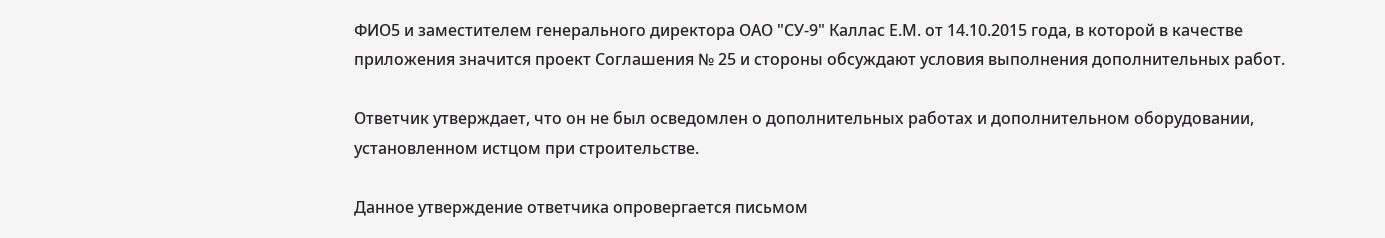ФИО5 и заместителем генерального директора ОАО "СУ-9" Каллас Е.М. от 14.10.2015 года, в которой в качестве приложения значится проект Соглашения № 25 и стороны обсуждают условия выполнения дополнительных работ.

Ответчик утверждает, что он не был осведомлен о дополнительных работах и дополнительном оборудовании, установленном истцом при строительстве.

Данное утверждение ответчика опровергается письмом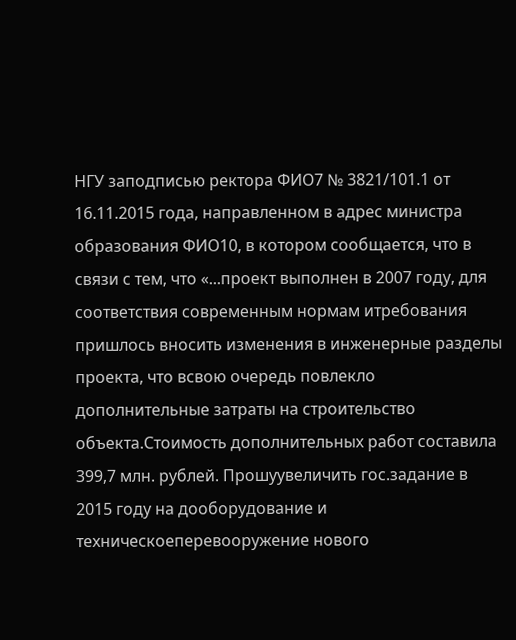НГУ заподписью ректора ФИО7 № 3821/101.1 от 16.11.2015 года, направленном в адрес министра образования ФИО10, в котором сообщается, что в связи с тем, что «...проект выполнен в 2007 году, для соответствия современным нормам итребования пришлось вносить изменения в инженерные разделы проекта, что всвою очередь повлекло дополнительные затраты на строительство объекта.Стоимость дополнительных работ составила 399,7 млн. рублей. Прошуувеличить гос.задание в 2015 году на дооборудование и техническоеперевооружение нового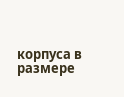корпуса в размере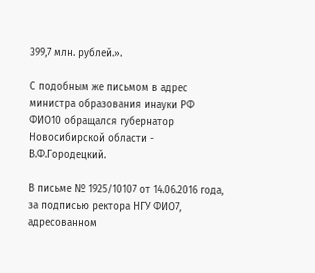399,7 млн. рублей.».

С подобным же письмом в адрес министра образования инауки РФ ФИО10 обращался губернатор Новосибирской области - В.Ф.Городецкий.

В письме № 1925/10107 от 14.06.2016 года, за подписью ректора НГУ ФИО7, адресованном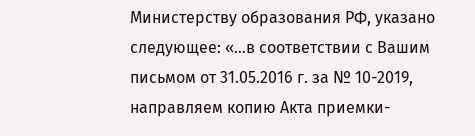Министерству образования РФ, указано следующее: «...в соответствии с Вашим письмом от 31.05.2016 г. за № 10-2019, направляем копию Акта приемки-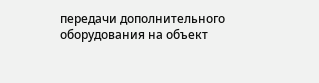передачи дополнительного оборудования на объект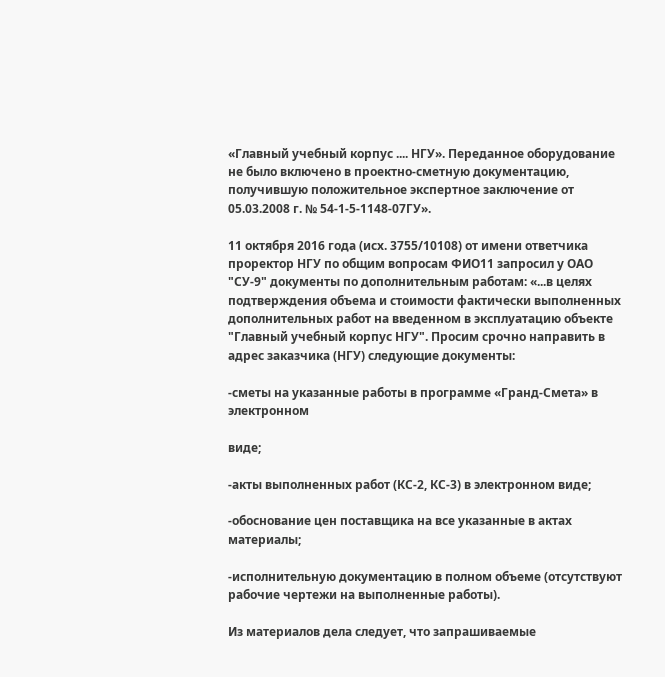«Главный учебный корпус .... НГУ». Переданное оборудование не было включено в проектно-сметную документацию, получившую положительное экспертное заключение от 05.03.2008 г. № 54-1-5-1148-07ГУ».

11 октября 2016 года (исх. 3755/10108) от имени ответчика проректор НГУ по общим вопросам ФИО11 запросил у ОАО "СУ-9" документы по дополнительным работам: «...в целях подтверждения объема и стоимости фактически выполненных дополнительных работ на введенном в эксплуатацию объекте "Главный учебный корпус НГУ". Просим срочно направить в адрес заказчика (НГУ) следующие документы:

-сметы на указанные работы в программе «Гранд-Смета» в электронном

виде;

-акты выполненных работ (КС-2, КС-3) в электронном виде;

-обоснование цен поставщика на все указанные в актах материалы;

-исполнительную документацию в полном объеме (отсутствуют рабочие чертежи на выполненные работы).

Из материалов дела следует, что запрашиваемые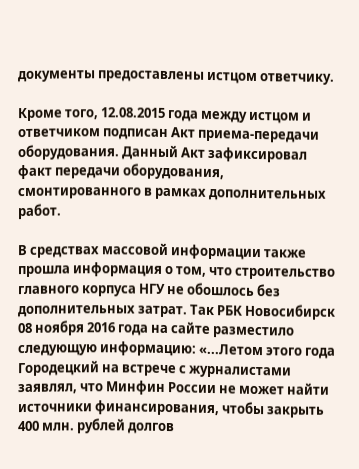документы предоставлены истцом ответчику.

Кроме того, 12.08.2015 года между истцом и ответчиком подписан Акт приема-передачи оборудования. Данный Акт зафиксировал факт передачи оборудования, смонтированного в рамках дополнительных работ.

В средствах массовой информации также прошла информация о том, что строительство главного корпуса НГУ не обошлось без дополнительных затрат. Так РБК Новосибирск 08 ноября 2016 года на сайте разместило следующую информацию: «...Летом этого года Городецкий на встрече с журналистами заявлял, что Минфин России не может найти источники финансирования, чтобы закрыть 400 млн. рублей долгов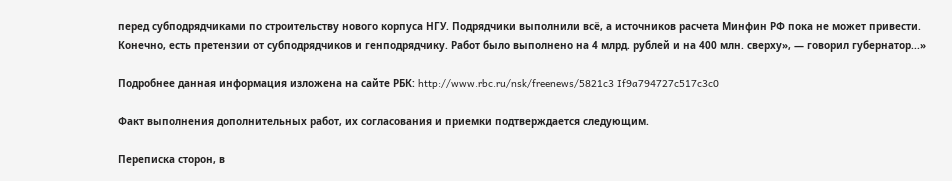перед субподрядчиками по строительству нового корпуса НГУ. Подрядчики выполнили всё, а источников расчета Минфин РФ пока не может привести. Конечно, есть претензии от субподрядчиков и генподрядчику. Работ было выполнено на 4 млрд. рублей и на 400 млн. сверху», — говорил губернатор...»

Подробнее данная информация изложена на сайте РБК: http://www.rbc.ru/nsk/freenews/5821c3 If9a794727c517c3c0

Факт выполнения дополнительных работ, их согласования и приемки подтверждается следующим.

Переписка сторон, в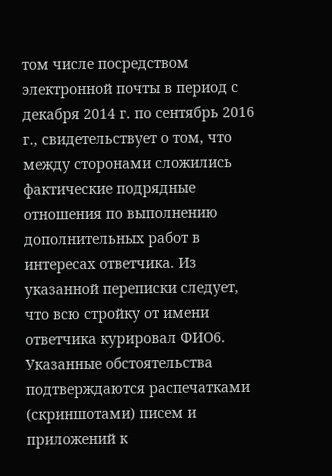том числе посредством электронной почты в период с декабря 2014 г. по сентябрь 2016 г., свидетельствует о том, что между сторонами сложились фактические подрядные отношения по выполнению дополнительных работ в интересах ответчика. Из указанной переписки следует, что всю стройку от имени ответчика курировал ФИО6. Указанные обстоятельства подтверждаются распечатками (скриншотами) писем и приложений к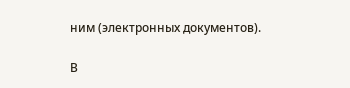ним (электронных документов).

В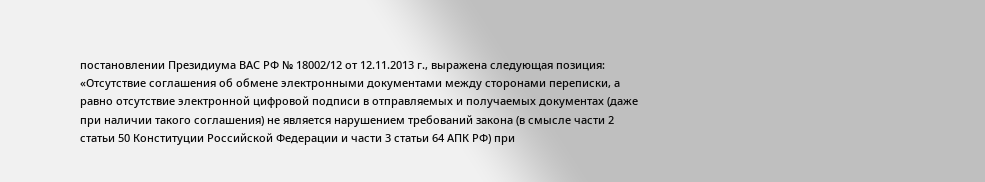постановлении Президиума ВАС РФ № 18002/12 от 12.11.2013 г., выражена следующая позиция: «Отсутствие соглашения об обмене электронными документами между сторонами переписки, а равно отсутствие электронной цифровой подписи в отправляемых и получаемых документах (даже при наличии такого соглашения) не является нарушением требований закона (в смысле части 2 статьи 50 Конституции Российской Федерации и части 3 статьи 64 АПК РФ) при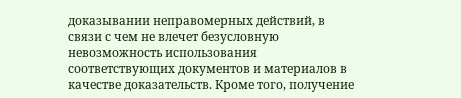доказывании неправомерных действий, в связи с чем не влечет безусловную невозможность использования соответствующих документов и материалов в качестве доказательств. Кроме того, получение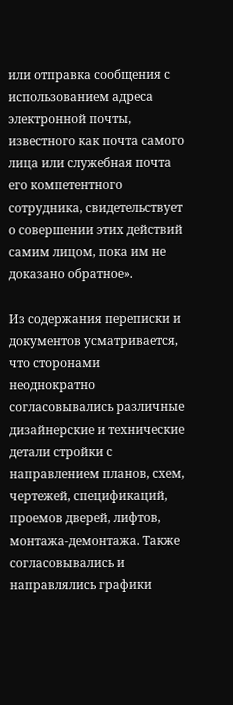или отправка сообщения с использованием адреса электронной почты, известного как почта самого лица или служебная почта его компетентного сотрудника, свидетельствует о совершении этих действий самим лицом, пока им не доказано обратное».

Из содержания переписки и документов усматривается, что сторонами неоднократно согласовывались различные дизайнерские и технические детали стройки с направлением планов, схем, чертежей, спецификаций, проемов дверей, лифтов, монтажа-демонтажа. Также согласовывались и направлялись графики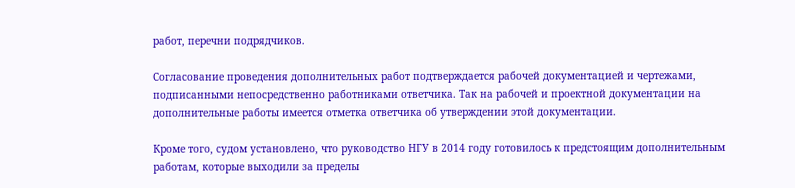работ, перечни подрядчиков.

Согласование проведения дополнительных работ подтверждается рабочей документацией и чертежами, подписанными непосредственно работниками ответчика. Так на рабочей и проектной документации на дополнительные работы имеется отметка ответчика об утверждении этой документации.

Кроме того, судом установлено, что руководство НГУ в 2014 году готовилось к предстоящим дополнительным работам, которые выходили за пределы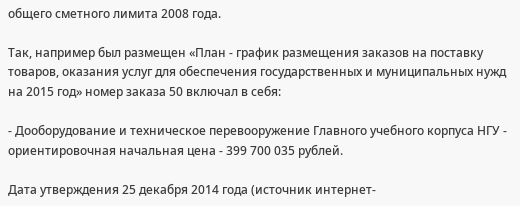общего сметного лимита 2008 года.

Так, например был размещен «План - график размещения заказов на поставку товаров, оказания услуг для обеспечения государственных и муниципальных нужд на 2015 год» номер заказа 50 включал в себя:

- Дооборудование и техническое перевооружение Главного учебного корпуса НГУ - ориентировочная начальная цена - 399 700 035 рублей.

Дата утверждения 25 декабря 2014 года (источник интернет-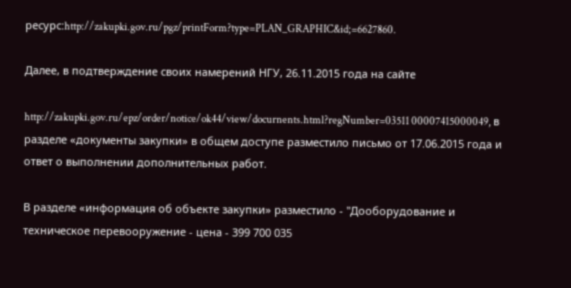ресурс:http://zakupki.gov.ru/pgz/printForm?type=PLAN_GRAPHIC&id;=6627860.

Далее, в подтверждение своих намерений НГУ, 26.11.2015 года на сайте

http://zakupki.gov.ru/epz/order/notice/ok44/view/docurnents.html?regNumber=03511 00007415000049, в разделе «документы закупки» в общем доступе разместило письмо от 17.06.2015 года и ответ о выполнении дополнительных работ.

В разделе «информация об объекте закупки» разместило - "Дооборудование и техническое перевооружение - цена - 399 700 035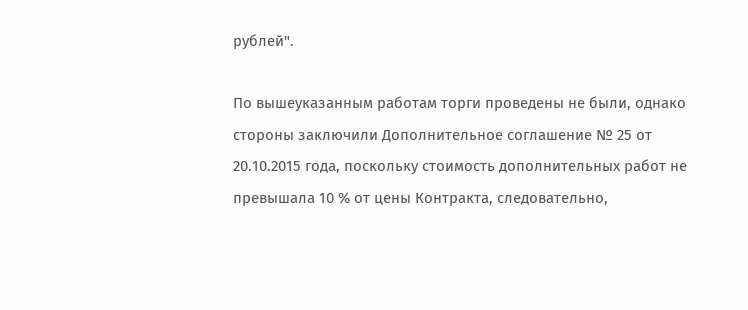рублей".

По вышеуказанным работам торги проведены не были, однако стороны заключили Дополнительное соглашение № 25 от 20.10.2015 года, поскольку стоимость дополнительных работ не превышала 10 % от цены Контракта, следовательно,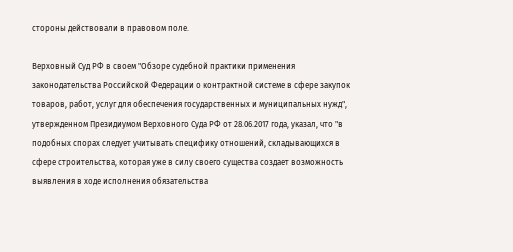стороны действовали в правовом поле.

Верховный Суд РФ в своем "Обзоре судебной практики применения законодательства Российской Федерации о контрактной системе в сфере закупок товаров, работ, услуг для обеспечения государственных и муниципальных нужд", утвержденном Президиумом Верховного Суда РФ от 28.06.2017 года, указал, что "в подобных спорах следует учитывать специфику отношений, складывающихся в сфере строительства, которая уже в силу своего существа создает возможность выявления в ходе исполнения обязательства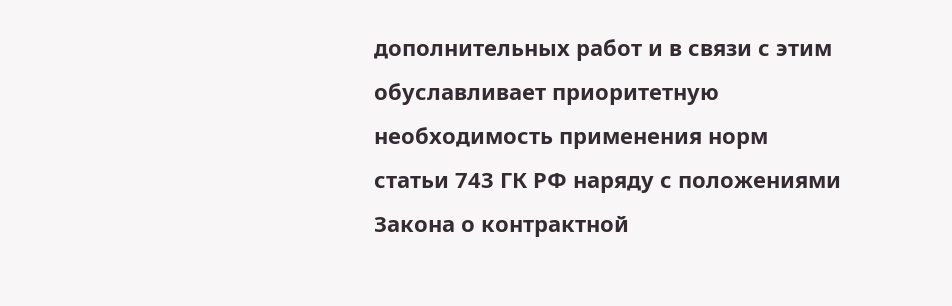дополнительных работ и в связи с этим обуславливает приоритетную необходимость применения норм статьи 743 ГК РФ наряду с положениями Закона о контрактной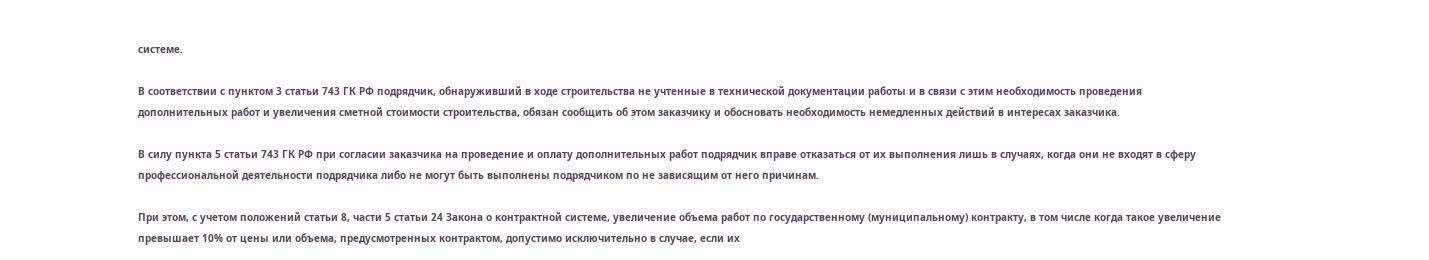системе.

В соответствии с пунктом 3 статьи 743 ГК РФ подрядчик, обнаруживший в ходе строительства не учтенные в технической документации работы и в связи с этим необходимость проведения дополнительных работ и увеличения сметной стоимости строительства, обязан сообщить об этом заказчику и обосновать необходимость немедленных действий в интересах заказчика.

В силу пункта 5 статьи 743 ГК РФ при согласии заказчика на проведение и оплату дополнительных работ подрядчик вправе отказаться от их выполнения лишь в случаях, когда они не входят в сферу профессиональной деятельности подрядчика либо не могут быть выполнены подрядчиком по не зависящим от него причинам.

При этом, с учетом положений статьи 8, части 5 статьи 24 Закона о контрактной системе, увеличение объема работ по государственному (муниципальному) контракту, в том числе когда такое увеличение превышает 10% от цены или объема, предусмотренных контрактом, допустимо исключительно в случае, если их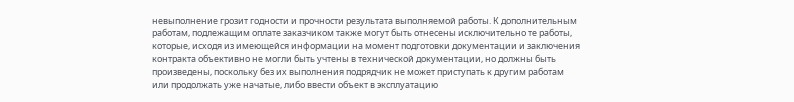невыполнение грозит годности и прочности результата выполняемой работы. К дополнительным работам, подлежащим оплате заказчиком также могут быть отнесены исключительно те работы, которые, исходя из имеющейся информации на момент подготовки документации и заключения контракта объективно не могли быть учтены в технической документации, но должны быть произведены, поскольку без их выполнения подрядчик не может приступать к другим работам или продолжать уже начатые, либо ввести объект в эксплуатацию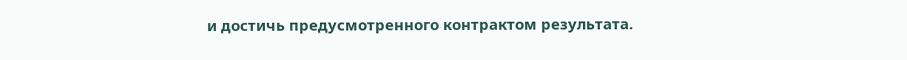и достичь предусмотренного контрактом результата.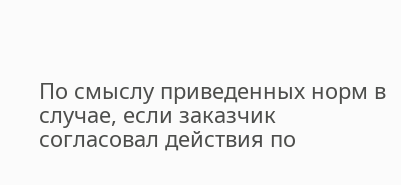По смыслу приведенных норм в случае, если заказчик согласовал действия по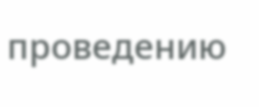проведению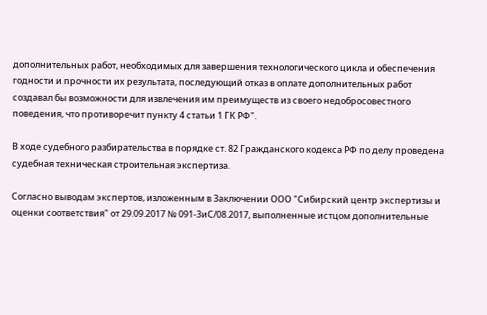дополнительных работ, необходимых для завершения технологического цикла и обеспечения годности и прочности их результата, последующий отказ в оплате дополнительных работ создавал бы возможности для извлечения им преимуществ из своего недобросовестного поведения, что противоречит пункту 4 статьи 1 ГК РФ".

В ходе судебного разбирательства в порядке ст. 82 Гражданского кодекса РФ по делу проведена судебная техническая строительная экспертиза.

Согласно выводам экспертов, изложенным в Заключении ООО "Сибирский центр экспертизы и оценки соответствия" от 29.09.2017 № 091-3иС/08.2017, выполненные истцом дополнительные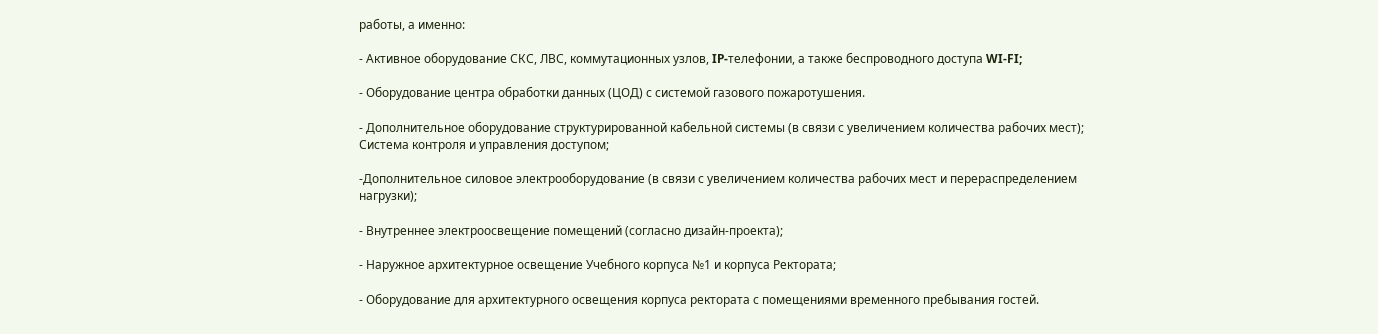работы, а именно:

- Активное оборудование СКС, ЛВС, коммутационных узлов, IP-телефонии, а также беспроводного доступа WI-FI;

- Оборудование центра обработки данных (ЦОД) с системой газового пожаротушения.

- Дополнительное оборудование структурированной кабельной системы (в связи с увеличением количества рабочих мест); Система контроля и управления доступом;

-Дополнительное силовое электрооборудование (в связи с увеличением количества рабочих мест и перераспределением нагрузки);

- Внутреннее электроосвещение помещений (согласно дизайн-проекта);

- Наружное архитектурное освещение Учебного корпуса №1 и корпуса Ректората;

- Оборудование для архитектурного освещения корпуса ректората с помещениями временного пребывания гостей.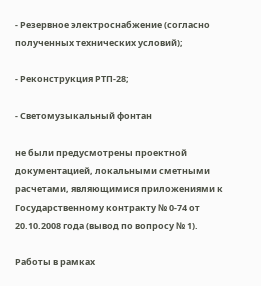- Резервное электроснабжение (согласно полученных технических условий);

- Реконструкция РТП-28;

- Светомузыкальный фонтан

не были предусмотрены проектной документацией, локальными сметными расчетами, являющимися приложениями к Государственному контракту № 0-74 от 20.10.2008 года (вывод по вопросу № 1).

Работы в рамках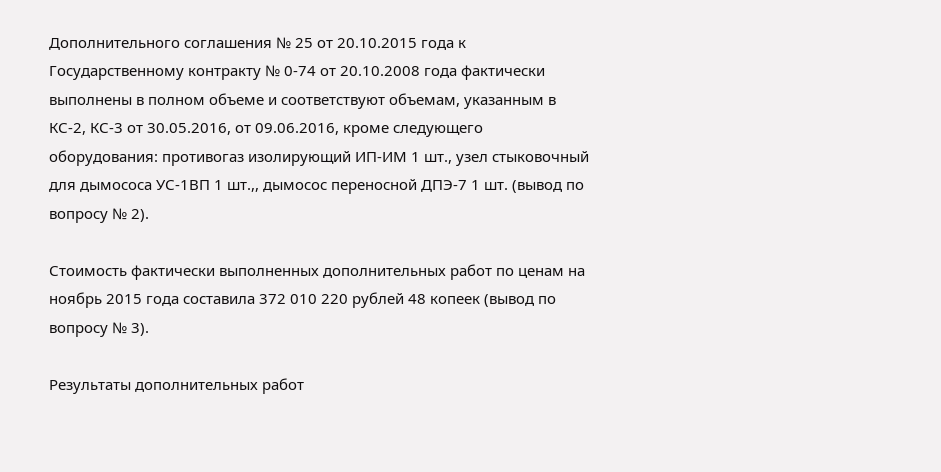Дополнительного соглашения № 25 от 20.10.2015 года к Государственному контракту № 0-74 от 20.10.2008 года фактически выполнены в полном объеме и соответствуют объемам, указанным в КС-2, КС-3 от 30.05.2016, от 09.06.2016, кроме следующего оборудования: противогаз изолирующий ИП-ИМ 1 шт., узел стыковочный для дымососа УС-1ВП 1 шт.,, дымосос переносной ДПЭ-7 1 шт. (вывод по вопросу № 2).

Стоимость фактически выполненных дополнительных работ по ценам на ноябрь 2015 года составила 372 010 220 рублей 48 копеек (вывод по вопросу № 3).

Результаты дополнительных работ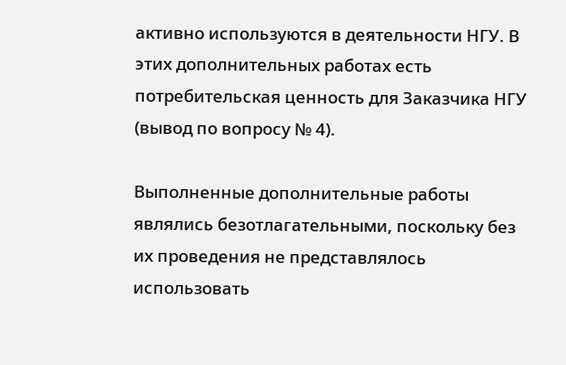активно используются в деятельности НГУ. В этих дополнительных работах есть потребительская ценность для Заказчика НГУ (вывод по вопросу № 4).

Выполненные дополнительные работы являлись безотлагательными, поскольку без их проведения не представлялось использовать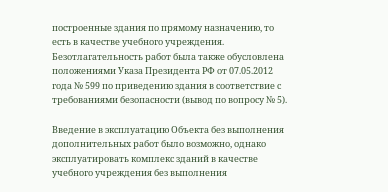построенные здания по прямому назначению, то есть в качестве учебного учреждения. Безотлагательность работ была также обусловлена положениями Указа Президента РФ от 07.05.2012 года № 599 по приведению здания в соответствие с требованиями безопасности (вывод по вопросу № 5).

Введение в эксплуатацию Объекта без выполнения дополнительных работ было возможно, однако эксплуатировать комплекс зданий в качестве учебного учреждения без выполнения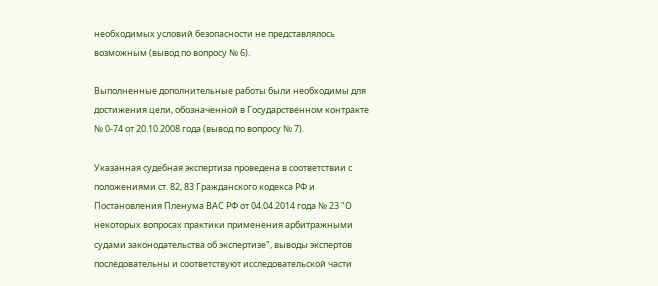необходимых условий безопасности не представлялось возможным (вывод по вопросу № 6).

Выполненные дополнительные работы были необходимы для достижения цели, обозначенной в Государственном контракте № 0-74 от 20.10.2008 года (вывод по вопросу № 7).

Указанная судебная экспертиза проведена в соответствии с положениями ст. 82, 83 Гражданского кодекса РФ и Постановления Пленума ВАС РФ от 04.04.2014 года № 23 "О некоторых вопросах практики применения арбитражными судами законодательства об экспертизе", выводы экспертов последовательны и соответствуют исследовательской части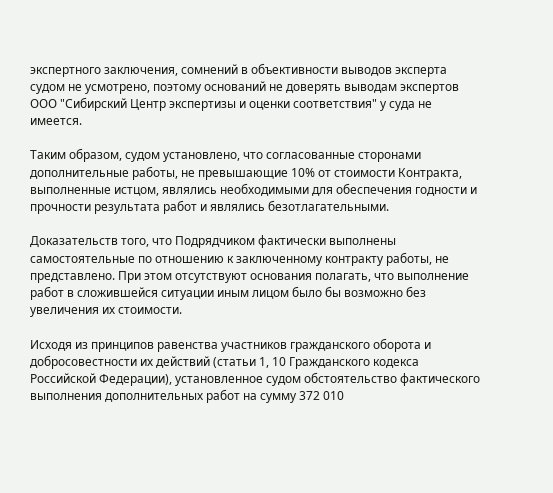экспертного заключения, сомнений в объективности выводов эксперта судом не усмотрено, поэтому оснований не доверять выводам экспертов ООО "Сибирский Центр экспертизы и оценки соответствия" у суда не имеется.

Таким образом, судом установлено, что согласованные сторонами дополнительные работы, не превышающие 10% от стоимости Контракта, выполненные истцом, являлись необходимыми для обеспечения годности и прочности результата работ и являлись безотлагательными.

Доказательств того, что Подрядчиком фактически выполнены самостоятельные по отношению к заключенному контракту работы, не представлено. При этом отсутствуют основания полагать, что выполнение работ в сложившейся ситуации иным лицом было бы возможно без увеличения их стоимости.

Исходя из принципов равенства участников гражданского оборота и добросовестности их действий (статьи 1, 10 Гражданского кодекса Российской Федерации), установленное судом обстоятельство фактического выполнения дополнительных работ на сумму 372 010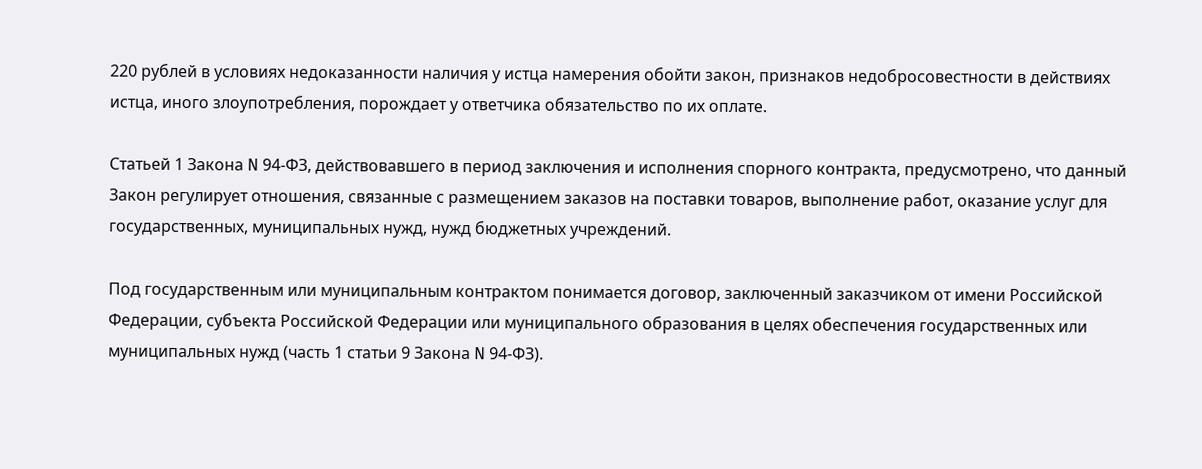220 рублей в условиях недоказанности наличия у истца намерения обойти закон, признаков недобросовестности в действиях истца, иного злоупотребления, порождает у ответчика обязательство по их оплате.

Статьей 1 Закона N 94-ФЗ, действовавшего в период заключения и исполнения спорного контракта, предусмотрено, что данный Закон регулирует отношения, связанные с размещением заказов на поставки товаров, выполнение работ, оказание услуг для государственных, муниципальных нужд, нужд бюджетных учреждений.

Под государственным или муниципальным контрактом понимается договор, заключенный заказчиком от имени Российской Федерации, субъекта Российской Федерации или муниципального образования в целях обеспечения государственных или муниципальных нужд (часть 1 статьи 9 Закона N 94-ФЗ).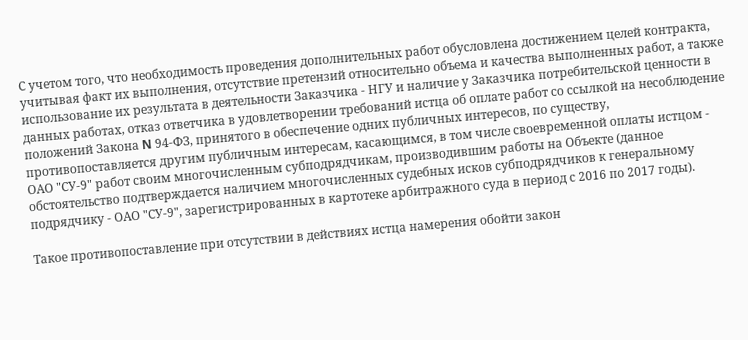С учетом того, что необходимость проведения дополнительных работ обусловлена достижением целей контракта, учитывая факт их выполнения, отсутствие претензий относительно объема и качества выполненных работ, а также использование их результата в деятельности Заказчика - НГУ и наличие у Заказчика потребительской ценности в данных работах, отказ ответчика в удовлетворении требований истца об оплате работ со ссылкой на несоблюдение положений Закона N 94-ФЗ, принятого в обеспечение одних публичных интересов, по существу, противопоставляется другим публичным интересам, касающимся, в том числе своевременной оплаты истцом - ОАО "СУ-9" работ своим многочисленным субподрядчикам, производившим работы на Объекте (данное обстоятельство подтверждается наличием многочисленных судебных исков субподрядчиков к генеральному подрядчику - ОАО "СУ-9", зарегистрированных в картотеке арбитражного суда в период с 2016 по 2017 годы).

Такое противопоставление при отсутствии в действиях истца намерения обойти закон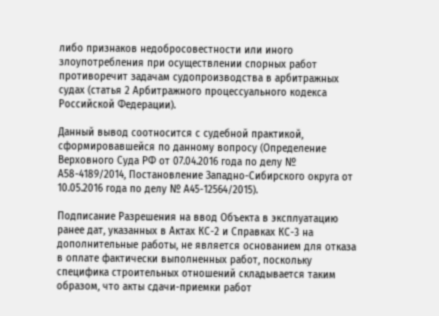либо признаков недобросовестности или иного злоупотребления при осуществлении спорных работ противоречит задачам судопроизводства в арбитражных судах (статья 2 Арбитражного процессуального кодекса Российской Федерации).

Данный вывод соотносится с судебной практикой, сформировавшейся по данному вопросу (Определение Верховного Суда РФ от 07.04.2016 года по делу № А58-4189/2014, Постановление Западно-Сибирского округа от 10.05.2016 года по делу № А45-12564/2015).

Подписание Разрешения на ввод Объекта в эксплуатацию ранее дат, указанных в Актах КС-2 и Справках КС-3 на дополнительные работы, не является основанием для отказа в оплате фактически выполненных работ, поскольку специфика строительных отношений складывается таким образом, что акты сдачи-приемки работ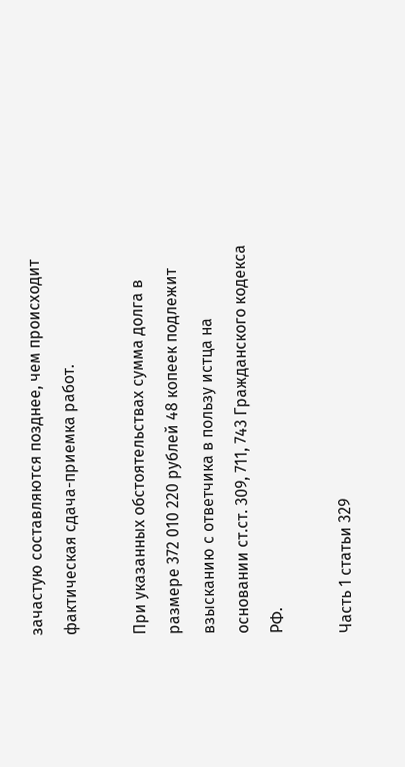зачастую составляются позднее, чем происходит фактическая сдача-приемка работ.

При указанных обстоятельствах сумма долга в размере 372 010 220 рублей 48 копеек подлежит взысканию с ответчика в пользу истца на основании ст.ст. 309, 711, 743 Гражданского кодекса РФ.

Часть 1 статьи 329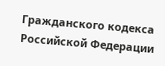Гражданского кодекса Российской Федерации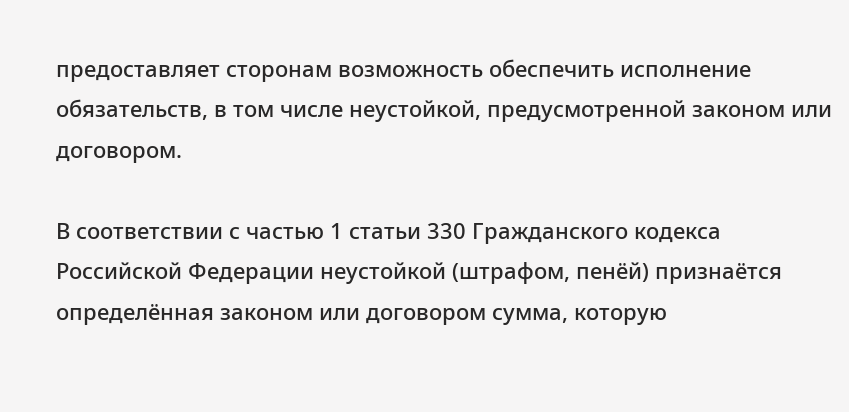предоставляет сторонам возможность обеспечить исполнение обязательств, в том числе неустойкой, предусмотренной законом или договором.

В соответствии с частью 1 статьи 330 Гражданского кодекса Российской Федерации неустойкой (штрафом, пенёй) признаётся определённая законом или договором сумма, которую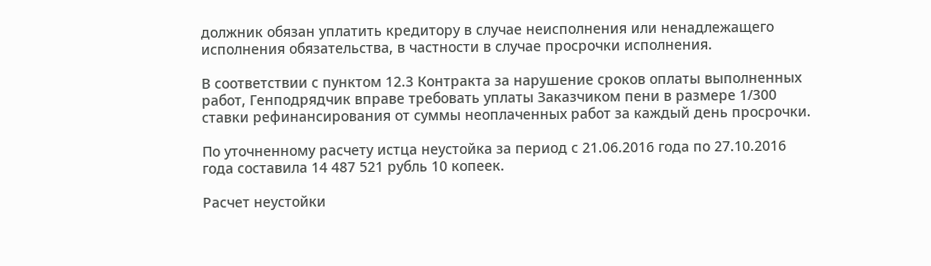должник обязан уплатить кредитору в случае неисполнения или ненадлежащего исполнения обязательства, в частности в случае просрочки исполнения.

В соответствии с пунктом 12.3 Контракта за нарушение сроков оплаты выполненных работ, Генподрядчик вправе требовать уплаты Заказчиком пени в размере 1/300 ставки рефинансирования от суммы неоплаченных работ за каждый день просрочки.

По уточненному расчету истца неустойка за период с 21.06.2016 года по 27.10.2016 года составила 14 487 521 рубль 10 копеек.

Расчет неустойки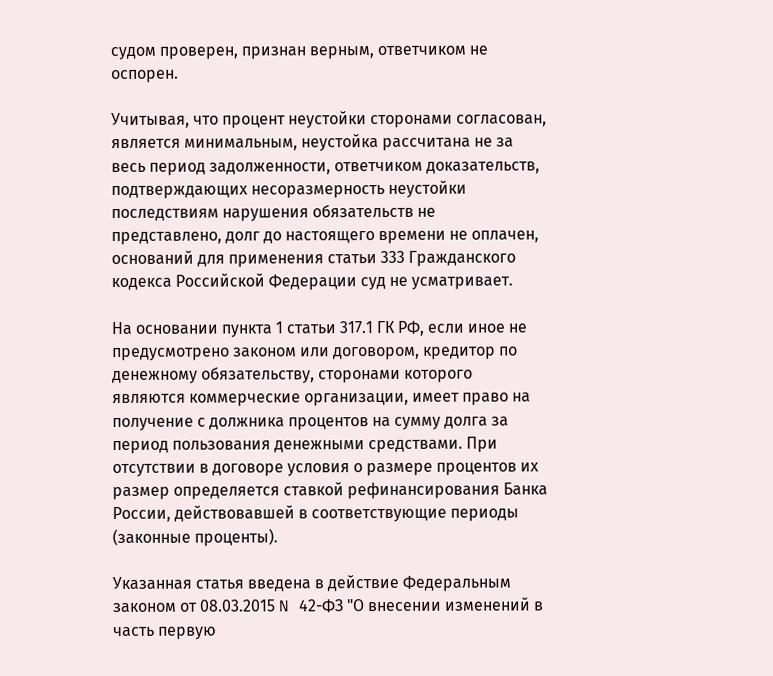судом проверен, признан верным, ответчиком не оспорен.

Учитывая, что процент неустойки сторонами согласован, является минимальным, неустойка рассчитана не за весь период задолженности, ответчиком доказательств, подтверждающих несоразмерность неустойки последствиям нарушения обязательств не представлено, долг до настоящего времени не оплачен, оснований для применения статьи 333 Гражданского кодекса Российской Федерации суд не усматривает.

На основании пункта 1 статьи 317.1 ГК РФ, если иное не предусмотрено законом или договором, кредитор по денежному обязательству, сторонами которого являются коммерческие организации, имеет право на получение с должника процентов на сумму долга за период пользования денежными средствами. При отсутствии в договоре условия о размере процентов их размер определяется ставкой рефинансирования Банка России, действовавшей в соответствующие периоды (законные проценты).

Указанная статья введена в действие Федеральным законом от 08.03.2015 N 42-ФЗ "О внесении изменений в часть первую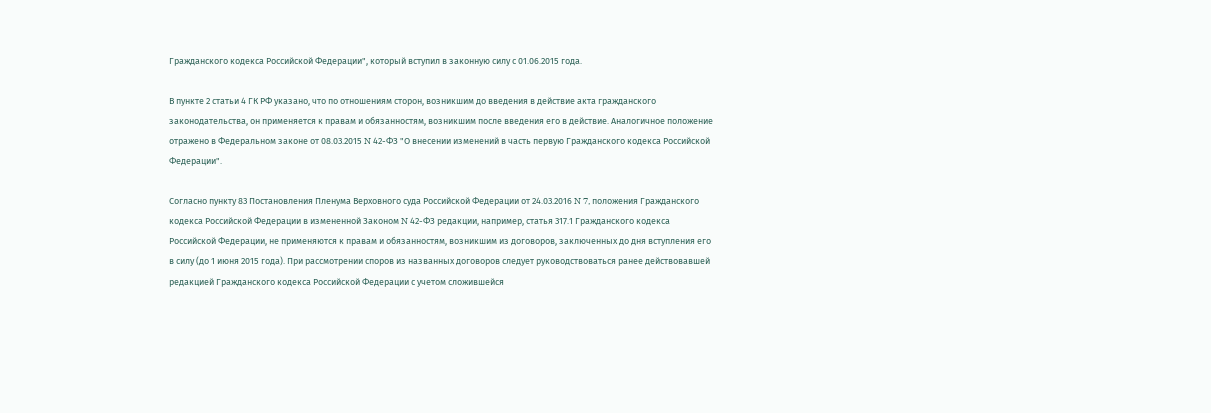Гражданского кодекса Российской Федерации", который вступил в законную силу с 01.06.2015 года.

В пункте 2 статьи 4 ГК РФ указано, что по отношениям сторон, возникшим до введения в действие акта гражданского законодательства, он применяется к правам и обязанностям, возникшим после введения его в действие. Аналогичное положение отражено в Федеральном законе от 08.03.2015 N 42-ФЗ "О внесении изменений в часть первую Гражданского кодекса Российской Федерации".

Согласно пункту 83 Постановления Пленума Верховного суда Российской Федерации от 24.03.2016 N 7, положения Гражданского кодекса Российской Федерации в измененной Законом N 42-ФЗ редакции, например, статья 317.1 Гражданского кодекса Российской Федерации, не применяются к правам и обязанностям, возникшим из договоров, заключенных до дня вступления его в силу (до 1 июня 2015 года). При рассмотрении споров из названных договоров следует руководствоваться ранее действовавшей редакцией Гражданского кодекса Российской Федерации с учетом сложившейся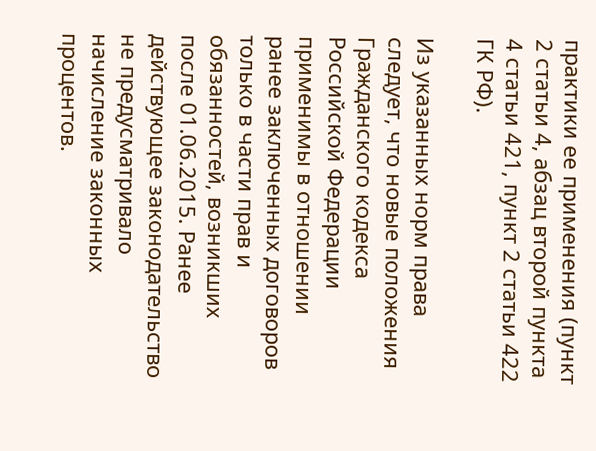практики ее применения (пункт 2 статьи 4, абзац второй пункта 4 статьи 421, пункт 2 статьи 422 ГК РФ).

Из указанных норм права следует, что новые положения Гражданского кодекса Российской Федерации применимы в отношении ранее заключенных договоров только в части прав и обязанностей, возникших после 01.06.2015. Ранее действующее законодательство не предусматривало начисление законных процентов.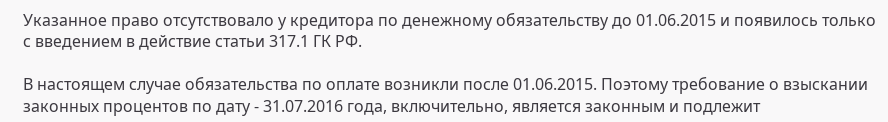Указанное право отсутствовало у кредитора по денежному обязательству до 01.06.2015 и появилось только с введением в действие статьи 317.1 ГК РФ.

В настоящем случае обязательства по оплате возникли после 01.06.2015. Поэтому требование о взыскании законных процентов по дату - 31.07.2016 года, включительно, является законным и подлежит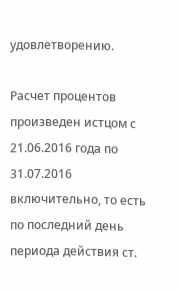удовлетворению.

Расчет процентов произведен истцом с 21.06.2016 года по 31.07.2016 включительно, то есть по последний день периода действия ст.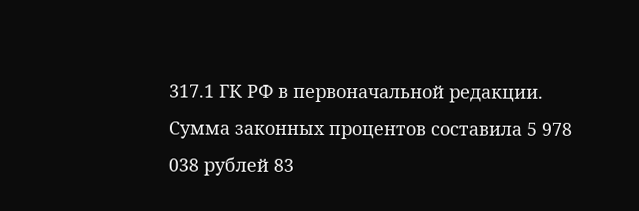317.1 ГК РФ в первоначальной редакции. Сумма законных процентов составила 5 978 038 рублей 83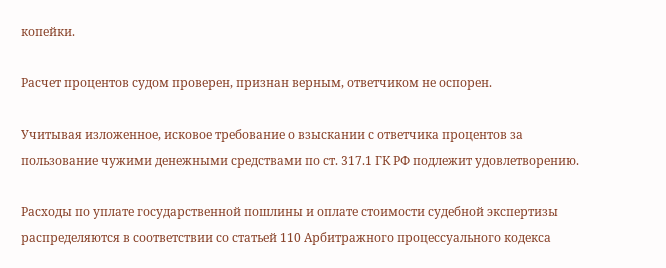копейки.

Расчет процентов судом проверен, признан верным, ответчиком не оспорен.

Учитывая изложенное, исковое требование о взыскании с ответчика процентов за пользование чужими денежными средствами по ст. 317.1 ГК РФ подлежит удовлетворению.

Расходы по уплате государственной пошлины и оплате стоимости судебной экспертизы распределяются в соответствии со статьей 110 Арбитражного процессуального кодекса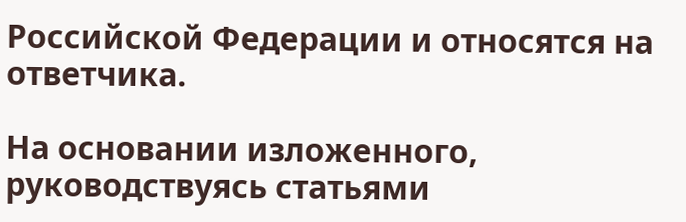Российской Федерации и относятся на ответчика.

На основании изложенного, руководствуясь статьями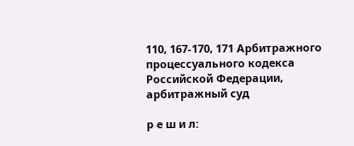110, 167-170, 171 Арбитражного процессуального кодекса Российской Федерации, арбитражный суд

р е ш и л: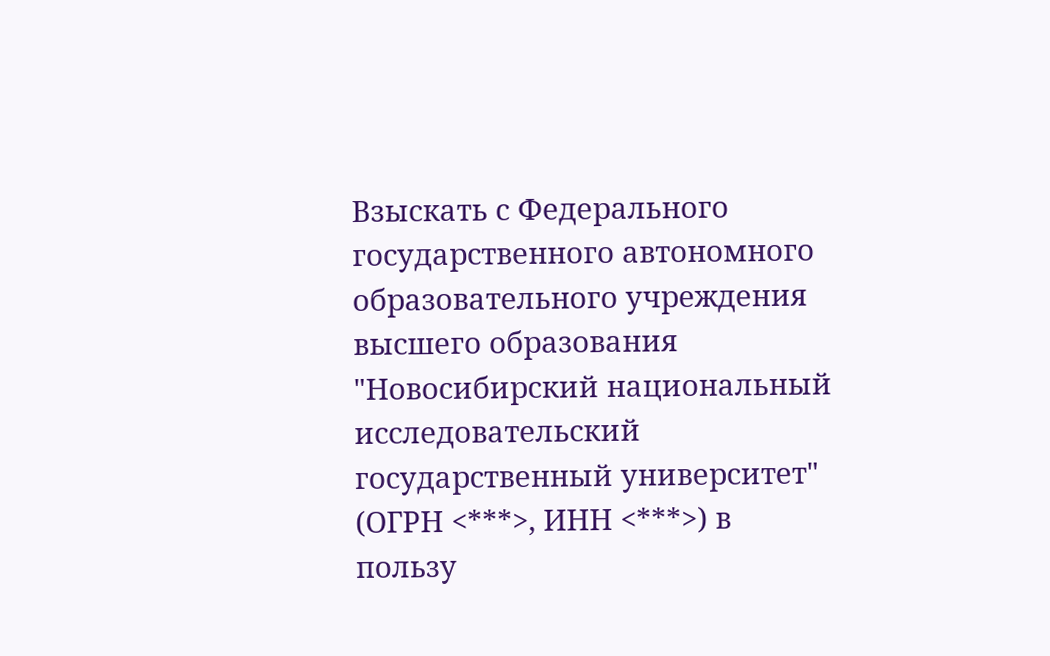Взыскать с Федерального государственного автономного образовательного учреждения высшего образования "Новосибирский национальный исследовательский государственный университет" (ОГРН <***>, ИНН <***>) в пользу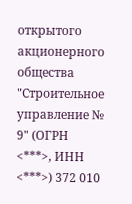открытого акционерного общества "Строительное управление № 9" (ОГРН <***>, ИНН <***>) 372 010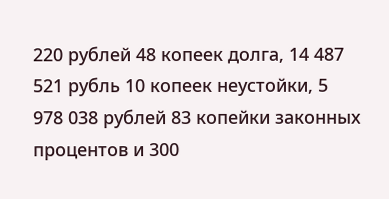220 рублей 48 копеек долга, 14 487 521 рубль 10 копеек неустойки, 5 978 038 рублей 83 копейки законных процентов и 300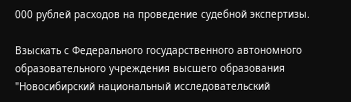000 рублей расходов на проведение судебной экспертизы.

Взыскать с Федерального государственного автономного образовательного учреждения высшего образования "Новосибирский национальный исследовательский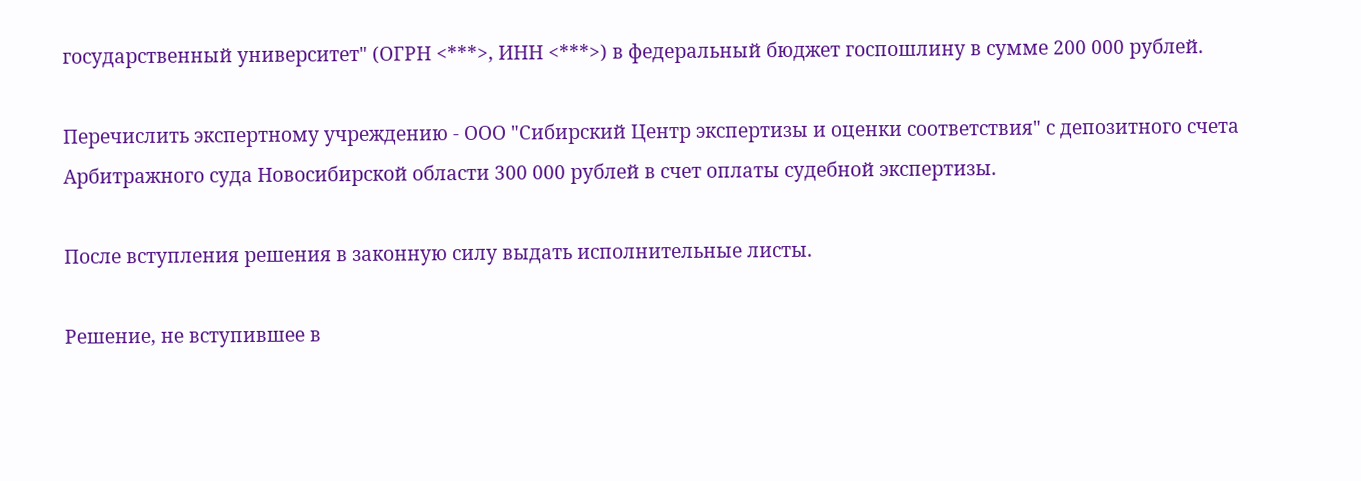государственный университет" (ОГРН <***>, ИНН <***>) в федеральный бюджет госпошлину в сумме 200 000 рублей.

Перечислить экспертному учреждению - ООО "Сибирский Центр экспертизы и оценки соответствия" с депозитного счета Арбитражного суда Новосибирской области 300 000 рублей в счет оплаты судебной экспертизы.

После вступления решения в законную силу выдать исполнительные листы.

Решение, не вступившее в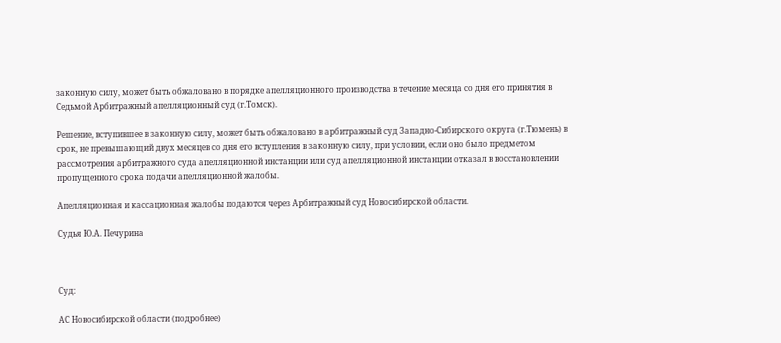законную силу, может быть обжаловано в порядке апелляционного производства в течение месяца со дня его принятия в Седьмой Арбитражный апелляционный суд (г.Томск).

Решение, вступившее в законную силу, может быть обжаловано в арбитражный суд Западно-Сибирского округа (г.Тюмень) в срок, не превышающий двух месяцев со дня его вступления в законную силу, при условии, если оно было предметом рассмотрения арбитражного суда апелляционной инстанции или суд апелляционной инстанции отказал в восстановлении пропущенного срока подачи апелляционной жалобы.

Апелляционная и кассационная жалобы подаются через Арбитражный суд Новосибирской области.

Судья Ю.А. Печурина



Суд:

АС Новосибирской области (подробнее)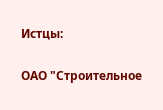Истцы:

ОАО "Строительное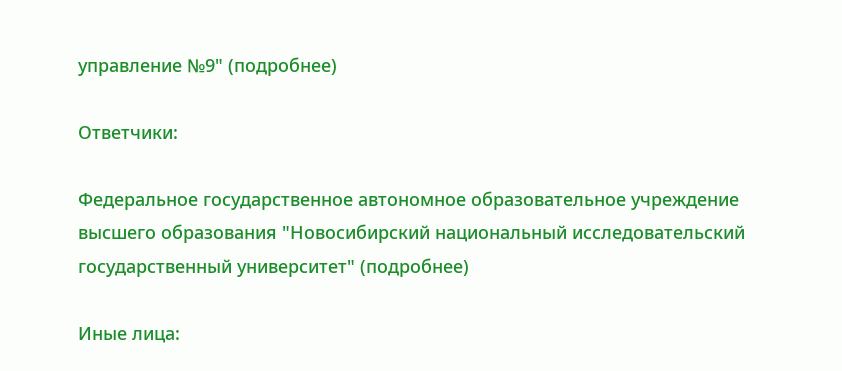управление №9" (подробнее)

Ответчики:

Федеральное государственное автономное образовательное учреждение высшего образования "Новосибирский национальный исследовательский государственный университет" (подробнее)

Иные лица: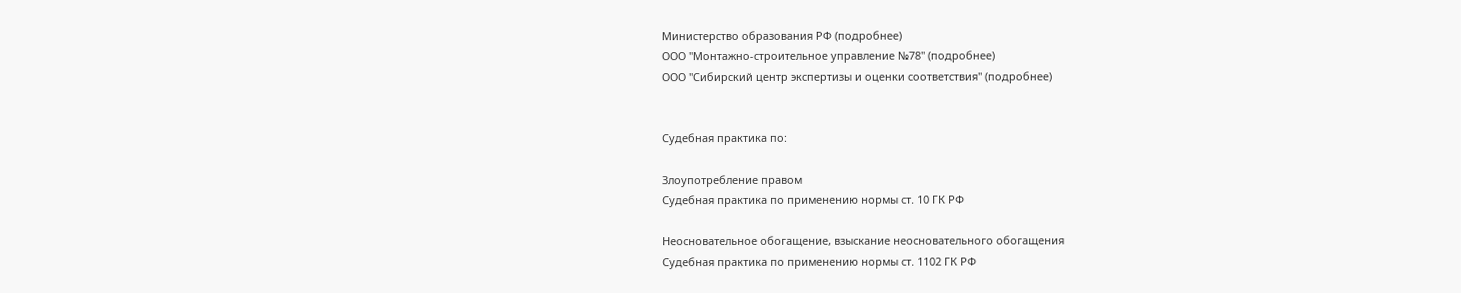Министерство образования РФ (подробнее)
ООО "Монтажно-строительное управление №78" (подробнее)
ООО "Сибирский центр экспертизы и оценки соответствия" (подробнее)


Судебная практика по:

Злоупотребление правом
Судебная практика по применению нормы ст. 10 ГК РФ

Неосновательное обогащение, взыскание неосновательного обогащения
Судебная практика по применению нормы ст. 1102 ГК РФ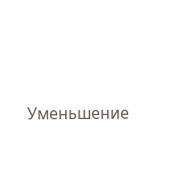Уменьшение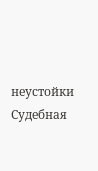неустойки
Судебная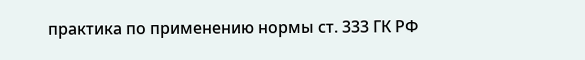практика по применению нормы ст. 333 ГК РФ